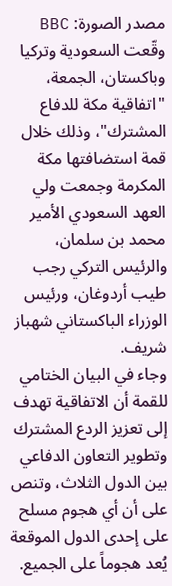مصدر الصورة: BBC
وقّعت السعودية وتركيا وباكستان، الجمعة، "اتفاقية مكة للدفاع المشترك"، وذلك خلال قمة استضافتها مكة المكرمة وجمعت ولي العهد السعودي الأمير محمد بن سلمان، والرئيس التركي رجب طيب أردوغان، ورئيس الوزراء الباكستاني شهباز شريف.
وجاء في البيان الختامي للقمة أن الاتفاقية تهدف إلى تعزيز الردع المشترك وتطوير التعاون الدفاعي بين الدول الثلاث، وتنص على أن أي هجوم مسلح على إحدى الدول الموقعة يُعد هجوماً على الجميع.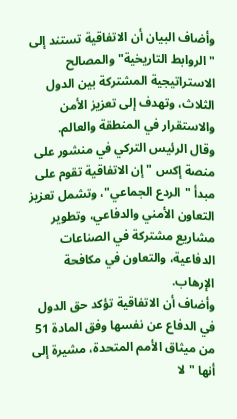وأضاف البيان أن الاتفاقية تستند إلى "الروابط التاريخية" والمصالح الاستراتيجية المشتركة بين الدول الثلاث، وتهدف إلى تعزيز الأمن والاستقرار في المنطقة والعالم.
وقال الرئيس التركي في منشور على منصة إكس "إن الاتفاقية تقوم على مبدأ "الردع الجماعي"، وتشمل تعزيز التعاون الأمني والدفاعي، وتطوير مشاريع مشتركة في الصناعات الدفاعية، والتعاون في مكافحة الإرهاب.
وأضاف أن الاتفاقية تؤكد حق الدول في الدفاع عن نفسها وفق المادة 51 من ميثاق الأمم المتحدة، مشيرة إلى أنها "لا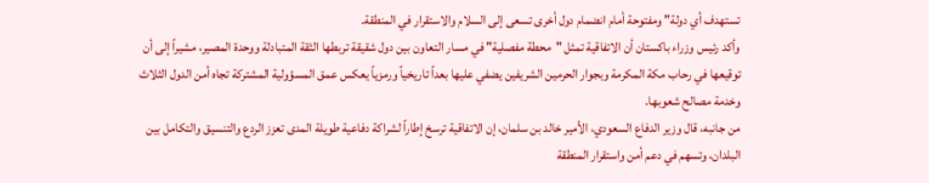تستهدف أي دولة" ومفتوحة أمام انضمام دول أخرى تسعى إلى السلام والاستقرار في المنطقة.
وأكد رئيس وزراء باكستان أن الاتفاقية تمثل "محطة مفصلية" في مسار التعاون بين دول شقيقة تربطها الثقة المتبادلة ووحدة المصير، مشيراً إلى أن توقيعها في رحاب مكة المكرمة وبجوار الحرمين الشريفين يضفي عليها بعداً تاريخياً ورمزياً يعكس عمق المسؤولية المشتركة تجاه أمن الدول الثلاث وخدمة مصالح شعوبها.
من جانبه، قال وزير الدفاع السعودي، الأمير خالد بن سلمان، إن الاتفاقية ترسخ إطاراً لشراكة دفاعية طويلة المدى تعزز الردع والتنسيق والتكامل بين البلدان، وتسهم في دعم أمن واستقرار المنطقة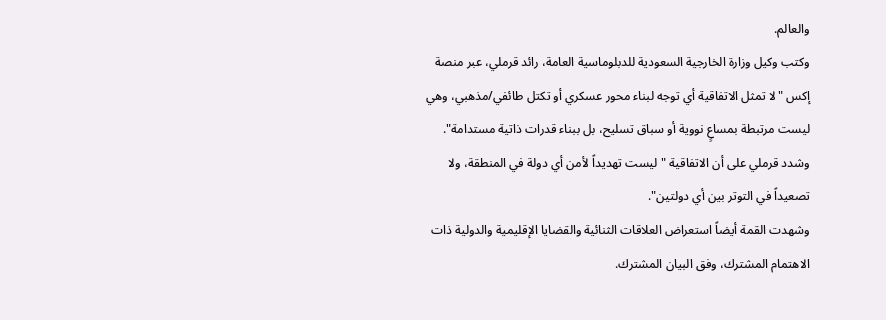والعالم.
وكتب وكيل وزارة الخارجية السعودية للدبلوماسية العامة، رائد قرملي، عبر منصة إكس "لا تمثل الاتفاقية أي توجه لبناء محور عسكري أو تكتل طائفي/مذهبي، وهي ليست مرتبطة بمساعٍ نووية أو سباق تسليح، بل ببناء قدرات ذاتية مستدامة".
وشدد قرملي على أن الاتفاقية "ليست تهديداً لأمن أي دولة في المنطقة، ولا تصعيداً في التوتر بين أي دولتين".
وشهدت القمة أيضاً استعراض العلاقات الثنائية والقضايا الإقليمية والدولية ذات الاهتمام المشترك، وفق البيان المشترك.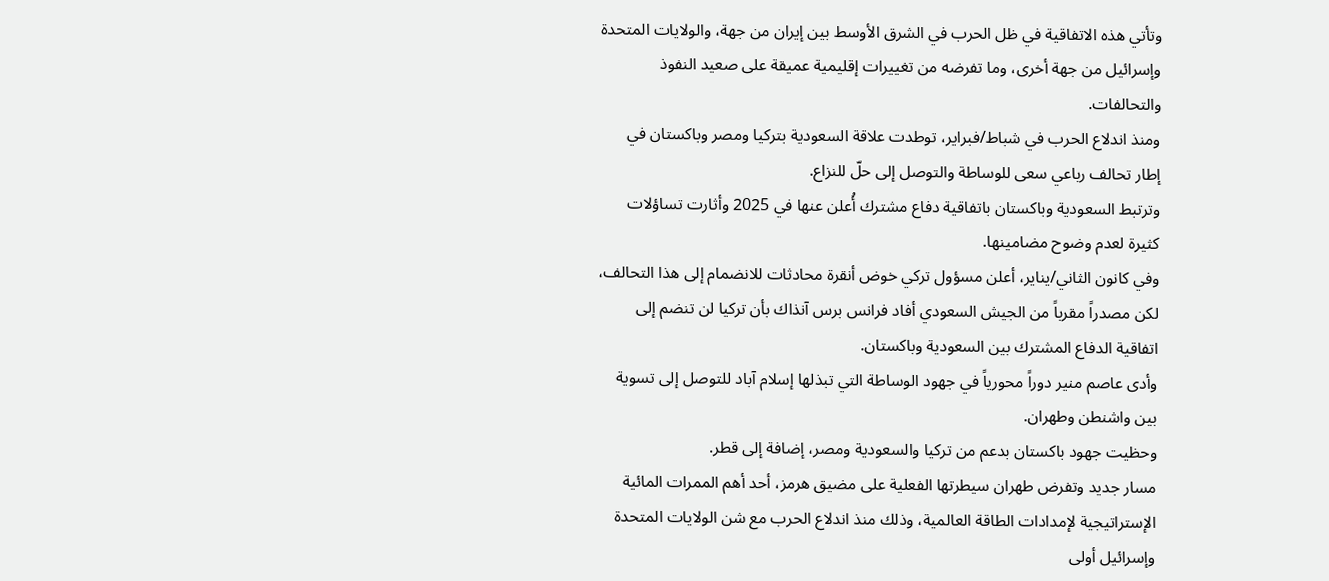وتأتي هذه الاتفاقية في ظل الحرب في الشرق الأوسط بين إيران من جهة، والولايات المتحدة وإسرائيل من جهة أخرى، وما تفرضه من تغييرات إقليمية عميقة على صعيد النفوذ والتحالفات.
ومنذ اندلاع الحرب في شباط/فبراير، توطدت علاقة السعودية بتركيا ومصر وباكستان في إطار تحالف رباعي سعى للوساطة والتوصل إلى حلّ للنزاع.
وترتبط السعودية وباكستان باتفاقية دفاع مشترك أُعلن عنها في 2025 وأثارت تساؤلات كثيرة لعدم وضوح مضامينها.
وفي كانون الثاني/يناير، أعلن مسؤول تركي خوض أنقرة محادثات للانضمام إلى هذا التحالف، لكن مصدراً مقرباً من الجيش السعودي أفاد فرانس برس آنذاك بأن تركيا لن تنضم إلى اتفاقية الدفاع المشترك بين السعودية وباكستان.
وأدى عاصم منير دوراً محورياً في جهود الوساطة التي تبذلها إسلام آباد للتوصل إلى تسوية بين واشنطن وطهران.
وحظيت جهود باكستان بدعم من تركيا والسعودية ومصر، إضافة إلى قطر.
مسار جديد وتفرض طهران سيطرتها الفعلية على مضيق هرمز، أحد أهم الممرات المائية الإستراتيجية لإمدادات الطاقة العالمية، وذلك منذ اندلاع الحرب مع شن الولايات المتحدة وإسرائيل أولى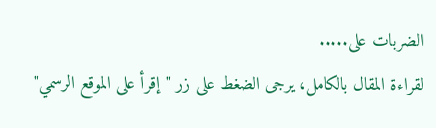الضربات على.....
لقراءة المقال بالكامل، يرجى الضغط على زر "إقرأ على الموقع الرسمي"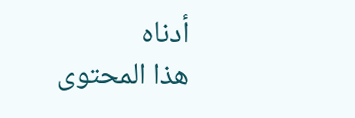أدناه
هذا المحتوى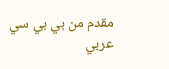مقدم من بي بي سي عربي